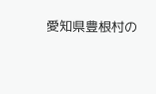愛知県豊根村の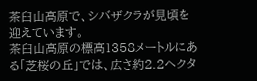茶臼山高原で、シバザクラが見頃を迎えています。
茶臼山高原の標高1358メートルにある「芝桜の丘」では、広さ約2.2ヘクタ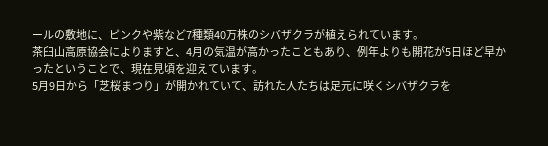ールの敷地に、ピンクや紫など7種類40万株のシバザクラが植えられています。
茶臼山高原協会によりますと、4月の気温が高かったこともあり、例年よりも開花が5日ほど早かったということで、現在見頃を迎えています。
5月9日から「芝桜まつり」が開かれていて、訪れた人たちは足元に咲くシバザクラを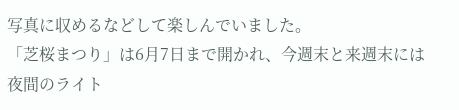写真に収めるなどして楽しんでいました。
「芝桜まつり」は6月7日まで開かれ、今週末と来週末には夜間のライト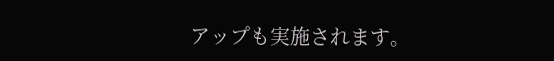アップも実施されます。